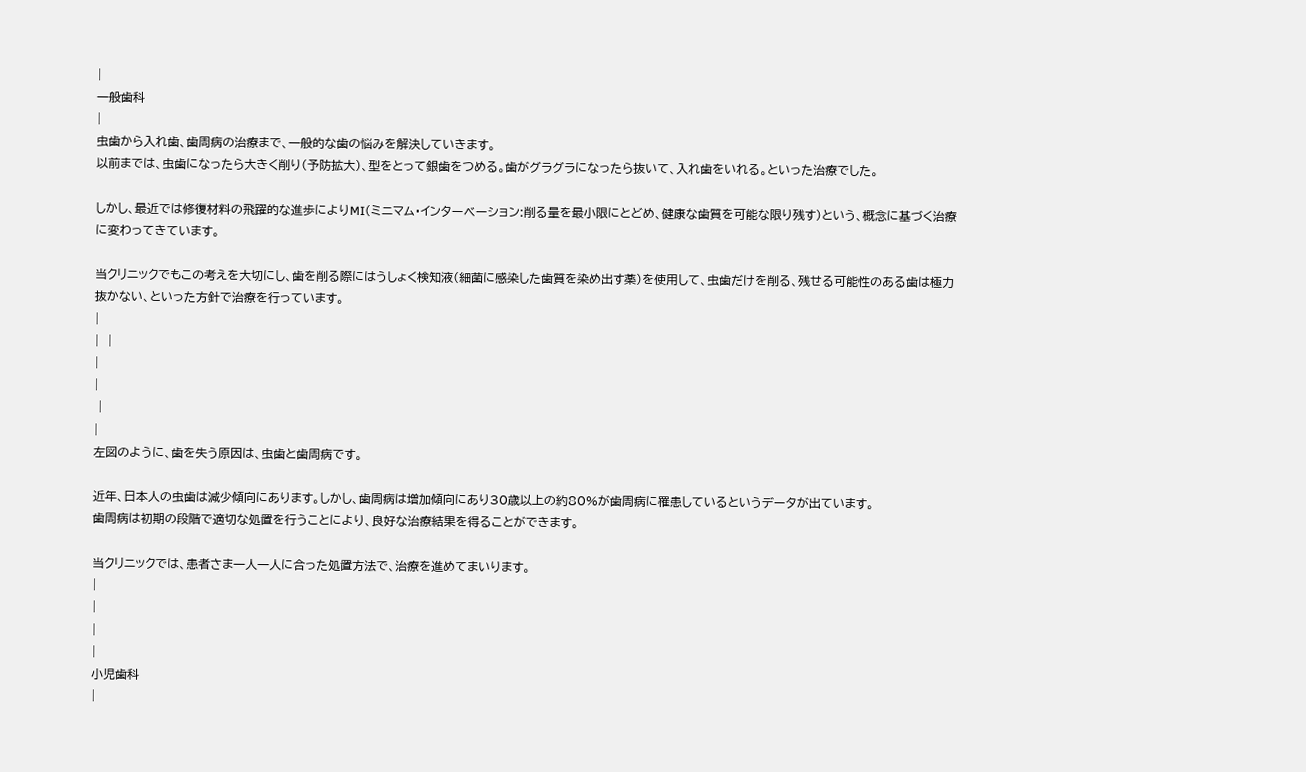|
一般歯科
|
虫歯から入れ歯、歯周病の治療まで、一般的な歯の悩みを解決していきます。
以前までは、虫歯になったら大きく削り(予防拡大)、型をとって銀歯をつめる。歯がグラグラになったら抜いて、入れ歯をいれる。といった治療でした。

しかし、最近では修復材料の飛躍的な進歩によりMI(ミニマム・インターベーション:削る量を最小限にとどめ、健康な歯質を可能な限り残す)という、概念に基づく治療に変わってきています。

当クリニックでもこの考えを大切にし、歯を削る際にはうしょく検知液(細菌に感染した歯質を染め出す薬)を使用して、虫歯だけを削る、残せる可能性のある歯は極力抜かない、といった方針で治療を行っています。
|
|  |
|
|
 |
|
左図のように、歯を失う原因は、虫歯と歯周病です。

近年、日本人の虫歯は減少傾向にあります。しかし、歯周病は増加傾向にあり30歳以上の約80%が歯周病に罹患しているというデータが出ています。
歯周病は初期の段階で適切な処置を行うことにより、良好な治療結果を得ることができます。

当クリニックでは、患者さま一人一人に合った処置方法で、治療を進めてまいります。
|
|
|
|
小児歯科
|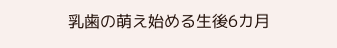乳歯の萌え始める生後6カ月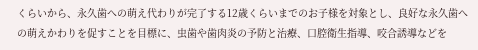くらいから、永久歯への萌え代わりが完了する12歳くらいまでのお子様を対象とし、良好な永久歯への萌えかわりを促すことを目標に、虫歯や歯肉炎の予防と治療、口腔衛生指導、咬合誘導などを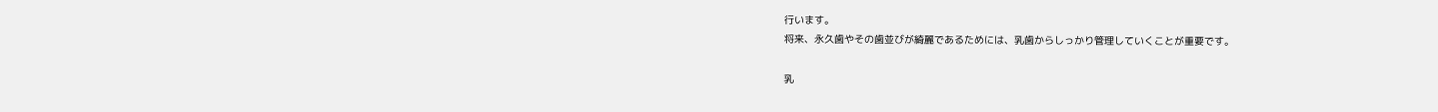行います。
将来、永久歯やその歯並びが綺麗であるためには、乳歯からしっかり管理していくことが重要です。

乳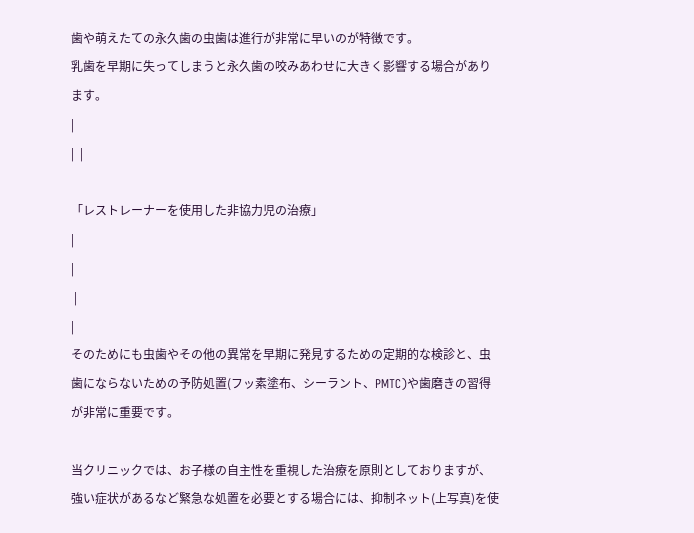歯や萌えたての永久歯の虫歯は進行が非常に早いのが特徴です。
乳歯を早期に失ってしまうと永久歯の咬みあわせに大きく影響する場合があります。
|
|  |

「レストレーナーを使用した非協力児の治療」
|
|
 |
|
そのためにも虫歯やその他の異常を早期に発見するための定期的な検診と、虫歯にならないための予防処置(フッ素塗布、シーラント、PMTC)や歯磨きの習得が非常に重要です。

当クリニックでは、お子様の自主性を重視した治療を原則としておりますが、強い症状があるなど緊急な処置を必要とする場合には、抑制ネット(上写真)を使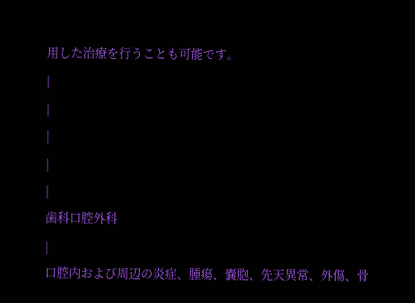用した治療を行うことも可能です。
|
|
|
|
|
歯科口腔外科
|
口腔内および周辺の炎症、腫瘍、嚢胞、先天異常、外傷、骨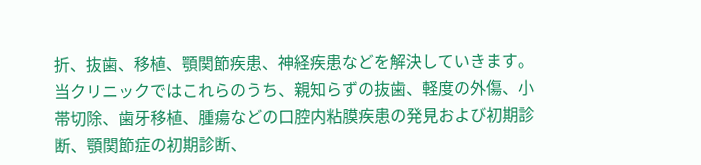折、抜歯、移植、顎関節疾患、神経疾患などを解決していきます。
当クリニックではこれらのうち、親知らずの抜歯、軽度の外傷、小帯切除、歯牙移植、腫瘍などの口腔内粘膜疾患の発見および初期診断、顎関節症の初期診断、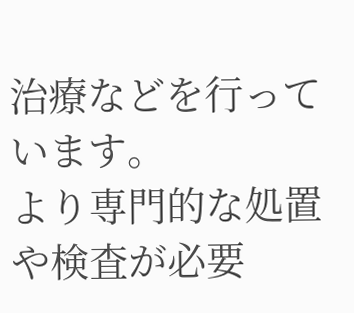治療などを行っています。
より専門的な処置や検査が必要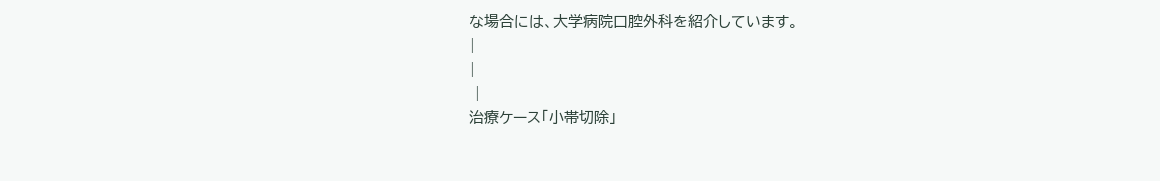な場合には、大学病院口腔外科を紹介しています。
|
|
 |
治療ケース「小帯切除」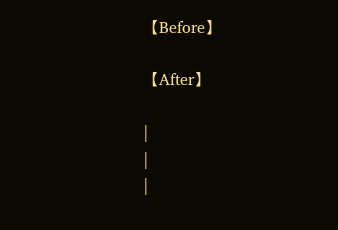【Before】

【After】

|
|
|